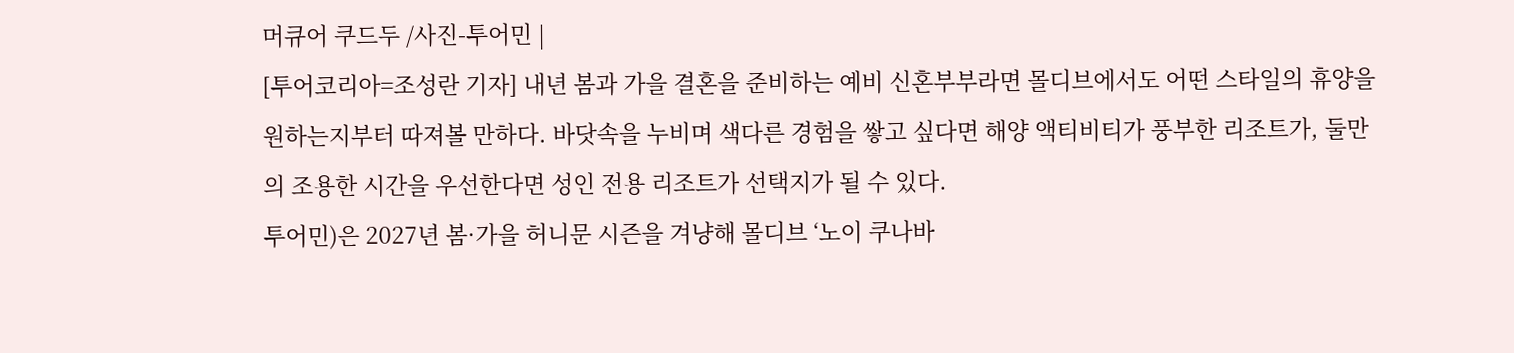머큐어 쿠드두 /사진-투어민 |
[투어코리아=조성란 기자] 내년 봄과 가을 결혼을 준비하는 예비 신혼부부라면 몰디브에서도 어떤 스타일의 휴양을 원하는지부터 따져볼 만하다. 바닷속을 누비며 색다른 경험을 쌓고 싶다면 해양 액티비티가 풍부한 리조트가, 둘만의 조용한 시간을 우선한다면 성인 전용 리조트가 선택지가 될 수 있다.
투어민)은 2027년 봄·가을 허니문 시즌을 겨냥해 몰디브 ‘노이 쿠나바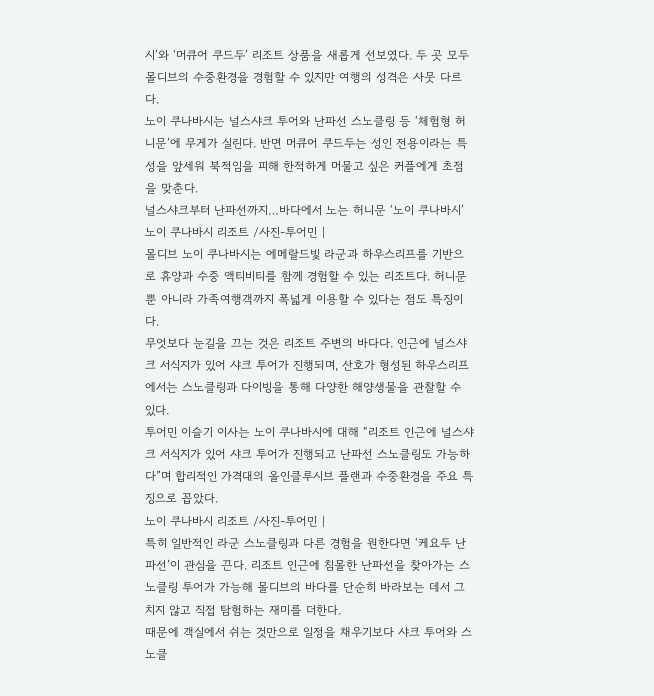시’와 ‘머큐어 쿠드두’ 리조트 상품을 새롭게 선보였다. 두 곳 모두 몰디브의 수중환경을 경험할 수 있지만 여행의 성격은 사뭇 다르다.
노이 쿠나바시는 널스샤크 투어와 난파선 스노클링 등 ‘체험형 허니문’에 무게가 실린다. 반면 머큐어 쿠드두는 성인 전용이라는 특성을 앞세워 북적임을 피해 한적하게 머물고 싶은 커플에게 초점을 맞춘다.
널스샤크부터 난파선까지…바다에서 노는 허니문 ‘노이 쿠나바시’
노이 쿠나바시 리조트 /사진-투어민 |
몰디브 노이 쿠나바시는 에메랄드빛 라군과 하우스리프를 기반으로 휴양과 수중 액티비티를 함께 경험할 수 있는 리조트다. 허니문뿐 아니라 가족여행객까지 폭넓게 이용할 수 있다는 점도 특징이다.
무엇보다 눈길을 끄는 것은 리조트 주변의 바다다. 인근에 널스샤크 서식지가 있어 샤크 투어가 진행되며, 산호가 형성된 하우스리프에서는 스노클링과 다이빙을 통해 다양한 해양생물을 관찰할 수 있다.
투어민 이슬기 이사는 노이 쿠나바시에 대해 “리조트 인근에 널스샤크 서식지가 있어 샤크 투어가 진행되고 난파선 스노클링도 가능하다”며 합리적인 가격대의 올인클루시브 플랜과 수중환경을 주요 특징으로 꼽았다.
노이 쿠나바시 리조트 /사진-투어민 |
특히 일반적인 라군 스노클링과 다른 경험을 원한다면 ‘케요두 난파선’이 관심을 끈다. 리조트 인근에 침몰한 난파선을 찾아가는 스노클링 투어가 가능해 몰디브의 바다를 단순히 바라보는 데서 그치지 않고 직접 탐험하는 재미를 더한다.
때문에 객실에서 쉬는 것만으로 일정을 채우기보다 샤크 투어와 스노클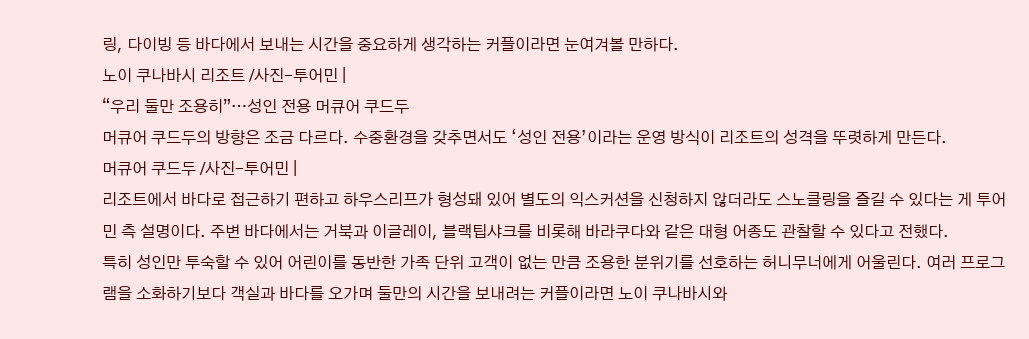링, 다이빙 등 바다에서 보내는 시간을 중요하게 생각하는 커플이라면 눈여겨볼 만하다.
노이 쿠나바시 리조트 /사진-투어민 |
“우리 둘만 조용히”…성인 전용 머큐어 쿠드두
머큐어 쿠드두의 방향은 조금 다르다. 수중환경을 갖추면서도 ‘성인 전용’이라는 운영 방식이 리조트의 성격을 뚜렷하게 만든다.
머큐어 쿠드두 /사진-투어민 |
리조트에서 바다로 접근하기 편하고 하우스리프가 형성돼 있어 별도의 익스커션을 신청하지 않더라도 스노클링을 즐길 수 있다는 게 투어민 측 설명이다. 주변 바다에서는 거북과 이글레이, 블랙팁샤크를 비롯해 바라쿠다와 같은 대형 어종도 관찰할 수 있다고 전했다.
특히 성인만 투숙할 수 있어 어린이를 동반한 가족 단위 고객이 없는 만큼 조용한 분위기를 선호하는 허니무너에게 어울린다. 여러 프로그램을 소화하기보다 객실과 바다를 오가며 둘만의 시간을 보내려는 커플이라면 노이 쿠나바시와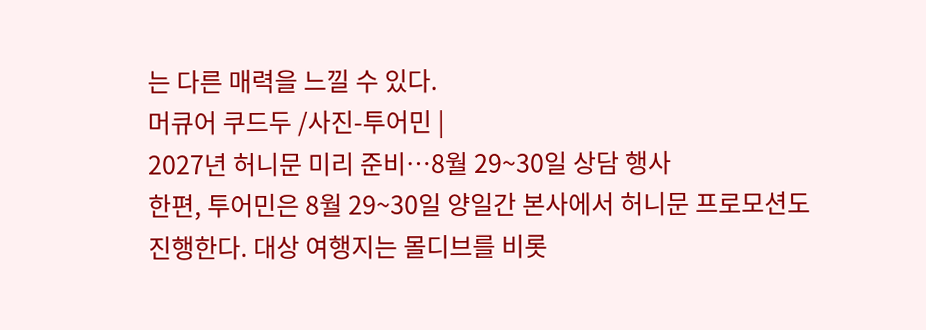는 다른 매력을 느낄 수 있다.
머큐어 쿠드두 /사진-투어민 |
2027년 허니문 미리 준비…8월 29~30일 상담 행사
한편, 투어민은 8월 29~30일 양일간 본사에서 허니문 프로모션도 진행한다. 대상 여행지는 몰디브를 비롯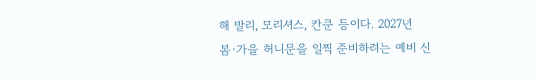해 발리, 모리셔스, 칸쿤 등이다. 2027년 봄·가을 허니문을 일찍 준비하려는 예비 신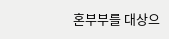혼부부를 대상으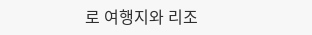로 여행지와 리조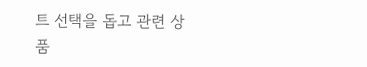트 선택을 돕고 관련 상품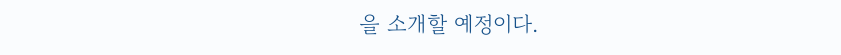을 소개할 예정이다.